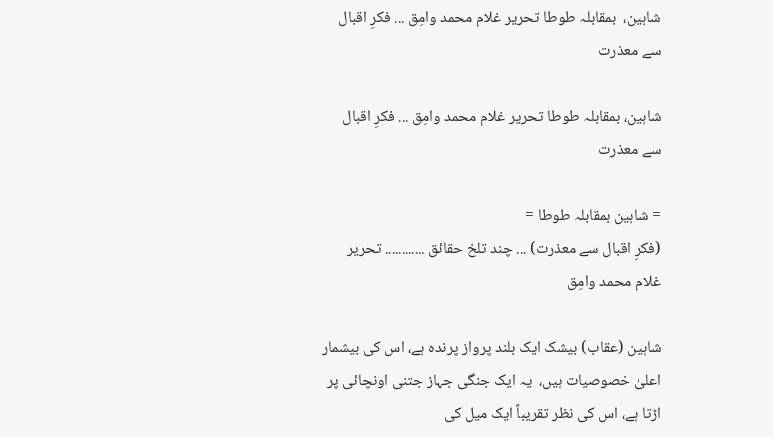شاہین،  بمقابلہ طوطا تحریر غلام محمد وامِق ... فکرِ اقبال سے معذرت

شاہین، بمقابلہ طوطا تحریر غلام محمد وامِق ... فکرِ اقبال سے معذرت

= شاہین بمقابلہ طوطا =
(فکرِ اقبال سے معذرت) ... چند تلخ حقائق ............ تحریر غلام محمد وامِق

شاہین (عقاب) بیشک ایک بلند پرواز پرندہ ہے، اس کی بیشمار اعلیٰ خصوصیات ہیں،  یہ ایک جنگی جہاز جتنی اونچائی پر اڑتا ہے، اس کی نظر تقریباً ایک میل کی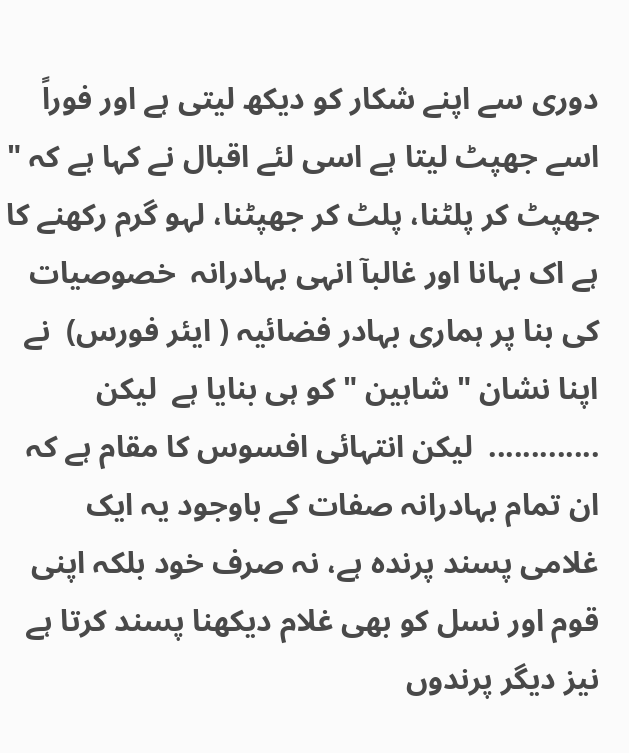دوری سے اپنے شکار کو دیکھ لیتی ہے اور فوراً اسے جھپٹ لیتا ہے اسی لئے اقبال نے کہا ہے کہ " جھپٹ کر پلٹنا، پلٹ کر جھپٹنا، لہو گرم رکھنے کا ہے اک بہانا اور غالبآ انہی بہادرانہ  خصوصیات کی بنا پر ہماری بہادر فضائیہ ( ایئر فورس)  نے اپنا نشان " شاہین " کو ہی بنایا ہے  لیکن .............  لیکن انتہائی افسوس کا مقام ہے کہ ان تمام بہادرانہ صفات کے باوجود یہ ایک غلامی پسند پرندہ ہے، نہ صرف خود بلکہ اپنی قوم اور نسل کو بھی غلام دیکھنا پسند کرتا ہے نیز دیگر پرندوں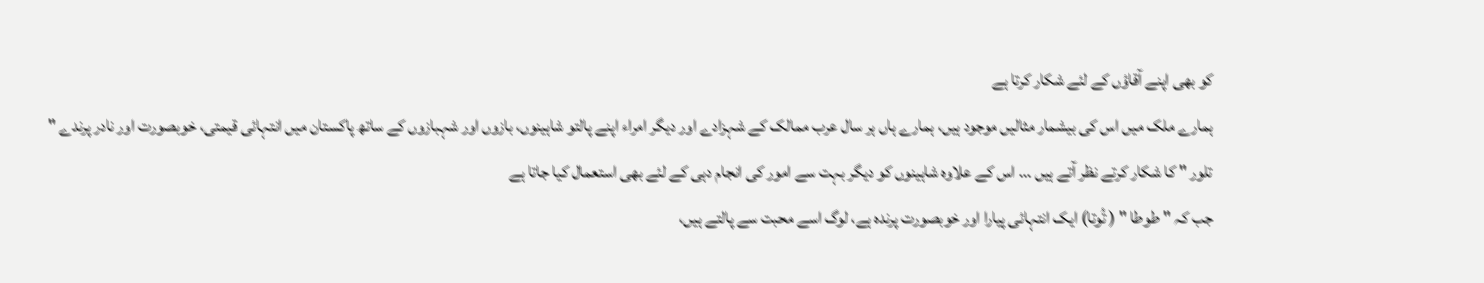کو بھی اپنے آقاؤں کے لئے شکار کرتا ہے
ہمارے ملک میں اس کی بیشمار مثالیں موجود ہیں، ہمارے ہاں ہر سال عرب ممالک کے شہزادے اور دیگر امراء اپنے پالتو شاہینوں، بازوں اور شہبازوں کے ساتھ پاکستان میں انتہائی قیمتی، خوبصورت اور نادر پرندے " تلور " کا شکار کرتے نظر آتے ہیں ... اس کے علاوہ شاہینوں کو دیگر بہت سے امور کی انجام دہی کے لئے بھی استعمال کیا جاتا ہے
جب کہ " طوطا " ( تُوتا) ایک انتہائی پیارا اور خوبصورت پرندہ ہے، لوگ اسے محبت سے پالتے ہیں،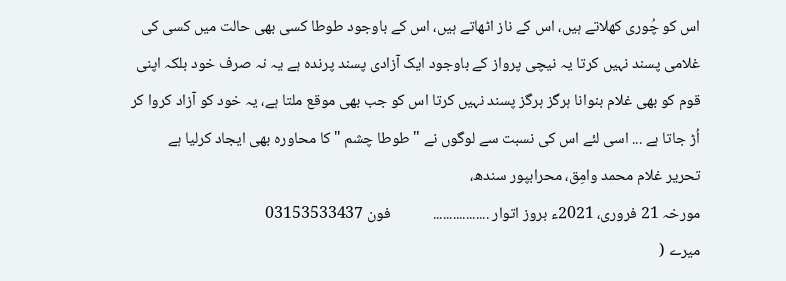اس کو چُوری کھلاتے ہیں، اس کے ناز اٹھاتے ہیں، اس کے باوجود طوطا کسی بھی حالت میں کسی کی غلامی پسند نہیں کرتا یہ نیچی پرواز کے باوجود ایک آزادی پسند پرندہ ہے یہ نہ صرف خود بلکہ اپنی قوم کو بھی غلام بنوانا ہرگز ہرگز پسند نہیں کرتا اس کو جب بھی موقع ملتا ہے، یہ خود کو آزاد کروا کر اُڑ جاتا ہے ... اسی لئے اس کی نسبت سے لوگوں نے " طوطا چشم " کا محاورہ بھی ایجاد کرلیا ہے
تحریر غلام محمد وامِق، محرابپور سندھ،
مورخہ 21 فروری، 2021ء بروز اتوار .................            فون 03153533437
میرے (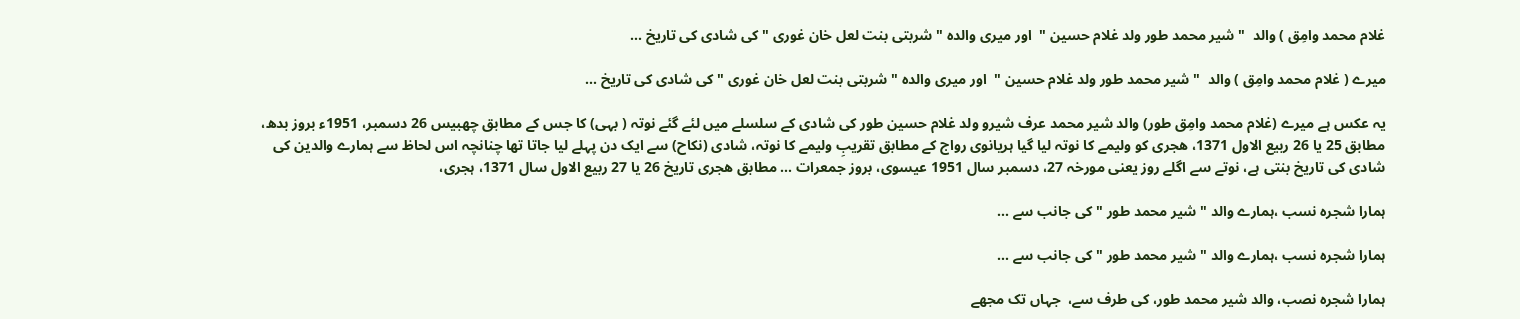غلام محمد وامِق ) والد  " شیر محمد طور ولد غلام حسین "  اور میری والدہ " شربتی بنت لعل خان غوری " کی شادی کی تاریخ ...

میرے ( غلام محمد وامِق ) والد  " شیر محمد طور ولد غلام حسین "  اور میری والدہ " شربتی بنت لعل خان غوری " کی شادی کی تاریخ ...

یہ عکس ہے میرے (غلام محمد وامِق طور) والد شیر محمد عرف شیرو ولد غلام حسین طور کی شادی کے سلسلے میں لئے گئے نوتہ ( بہی) کا جس کے مطابق چھبیس 26 دسمبر، 1951ء بروز بدھ،  مطابق 25 یا 26 ربیع الاول 1371، ھجری کو ولیمے کا نوتہ لیا گیا ہریانوی رواج کے مطابق تقریبِ ولیمے کا نوتہ، شادی (نکاح) سے ایک دن پہلے لیا جاتا تھا چنانچہ اس لحاظ سے ہمارے والدین کی شادی کی تاریخ بنتی ہے، نوتے سے اگلے روز یعنی مورخہ 27، دسمبر سال 1951 عیسوی، بروز جمعرات ... مطابق ھجری تاریخ 26 یا 27 ربیع الاول سال 1371، ہجری،

ہمارا شجرہ نسب ،ہمارے والد " شیر محمد طور " کی جانب سے ...

ہمارا شجرہ نسب ،ہمارے والد " شیر محمد طور " کی جانب سے ...

ہمارا شجرہ نصب، والد شیر محمد طور، کی طرف سے،  جہاں تک مجھے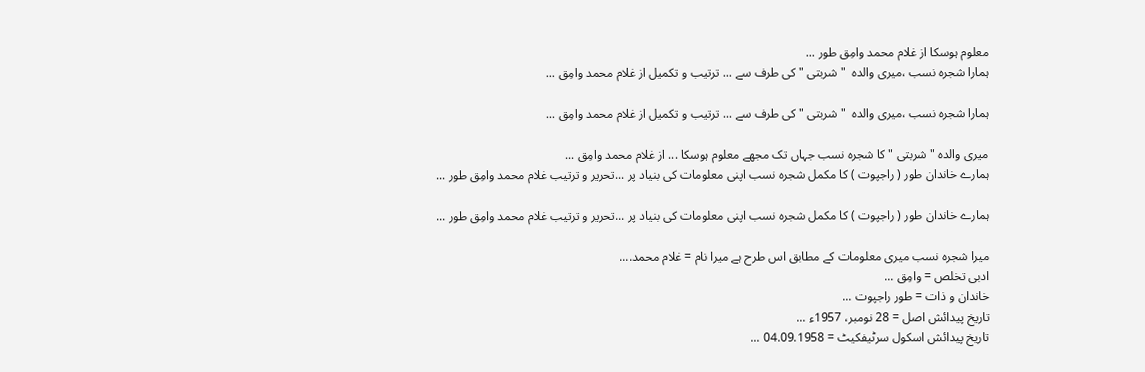معلوم ہوسکا از غلام محمد وامِق طور ...
ہمارا شجرہ نسب ،میری والدہ  " شربتی " کی طرف سے ... ترتیب و تکمیل از غلام محمد وامِق ...

ہمارا شجرہ نسب ،میری والدہ  " شربتی " کی طرف سے ... ترتیب و تکمیل از غلام محمد وامِق ...

میری والدہ " شربتی " کا شجرہ نسب جہاں تک مجھے معلوم ہوسکا ... از غلام محمد وامِق ...
ہمارے خاندان طور ( راجپوت ) کا مکمل شجرہ نسب اپنی معلومات کی بنیاد پر ...تحریر و ترتیب غلام محمد وامِق طور ...

ہمارے خاندان طور ( راجپوت ) کا مکمل شجرہ نسب اپنی معلومات کی بنیاد پر ...تحریر و ترتیب غلام محمد وامِق طور ...

میرا شجرہ نسب میری معلومات کے مطابق اس طرح ہے میرا نام = غلام محمد....
ادبی تخلص = وامِق ...
خاندان و ذات = طور راجپوت ...
تاریخ پیدائش اصل = 28 نومبر، 1957ء ...
تاریخ پیدائش اسکول سرٹیفکیٹ = 04.09.1958 ...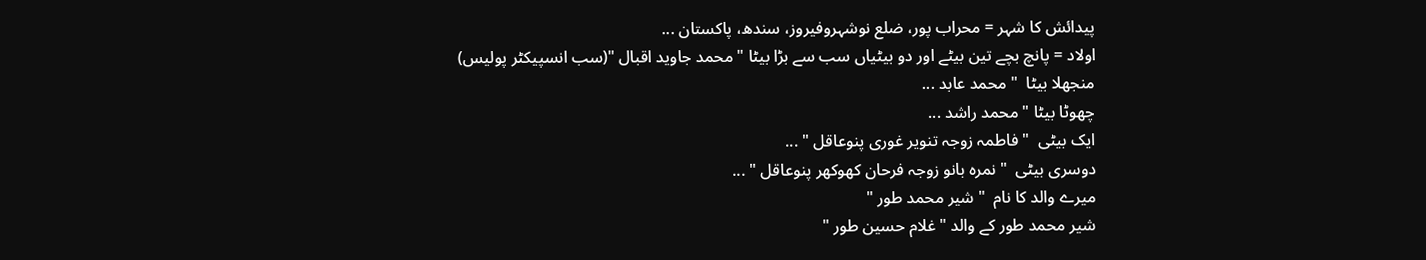پیدائش کا شہر = محراب پور، ضلع نوشہروفیروز، سندھ، پاکستان ...
اولاد = پانچ بچے تین بیٹے اور دو بیٹیاں سب سے بڑا بیٹا " محمد جاوید اقبال "(سب انسپیکٹر پولیس)
منجھلا بیٹا  " محمد عابد ...
چھوٹا بیٹا " محمد راشد ...
ایک بیٹی  " فاطمہ زوجہ تنویر غوری پنوعاقل " ...
دوسری بیٹی  " نمرہ بانو زوجہ فرحان کھوکھر پنوعاقل " ...
میرے والد کا نام  " شیر محمد طور "
شیر محمد طور کے والد " غلام حسین طور "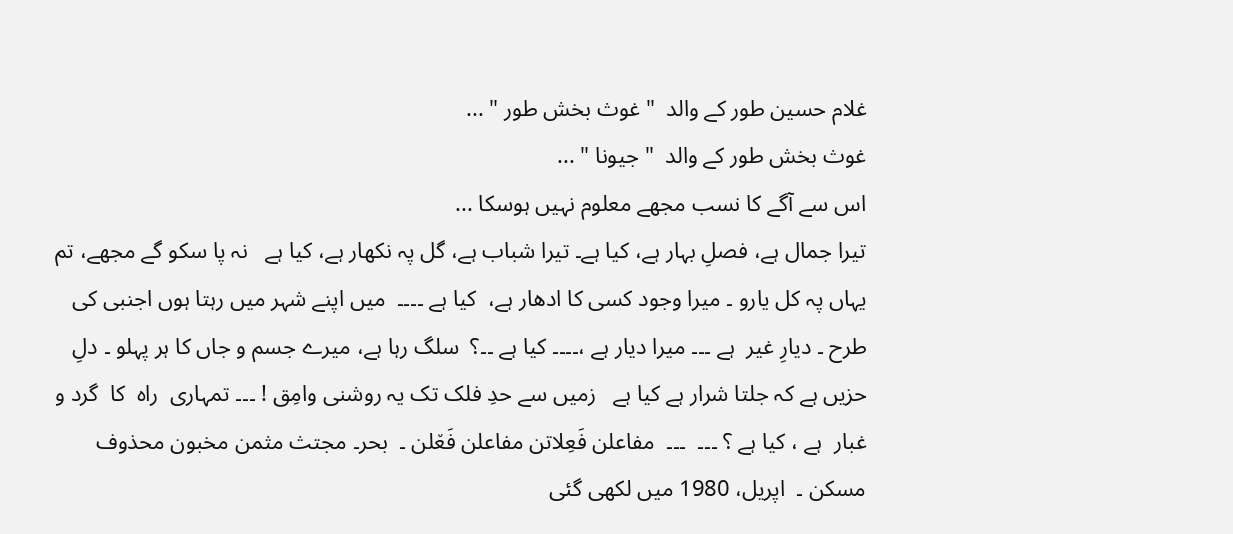غلام حسین طور کے والد  " غوث بخش طور " ...
غوث بخش طور کے والد  " جیونا " ...
اس سے آگے کا نسب مجھے معلوم نہیں ہوسکا ...
تیرا جمال ہے، فصلِ بہار ہے، کیا ہے۔ تیرا شباب ہے، گل پہ نکھار ہے، کیا ہے   نہ پا سکو گے مجھے، تم یہاں پہ کل یارو ۔ میرا وجود کسی کا ادھار ہے،  کیا ہے ۔۔۔۔  میں اپنے شہر میں رہتا ہوں اجنبی کی طرح ۔ دیارِ غیر  ہے ۔۔۔ میرا دیار ہے ،۔۔۔۔ کیا ہے ۔۔؟  سلگ رہا ہے، میرے جسم و جاں کا ہر پہلو ۔ دلِ حزیں ہے کہ جلتا شرار ہے کیا ہے   زمیں سے حدِ فلک تک یہ روشنی وامِق ! ۔۔۔ تمہاری  راہ  کا  گرد و غبار  ہے ، کیا ہے ؟ ۔۔۔  ۔۔۔  مفاعلن فَعِلاتن مفاعلن فَع٘لن ۔  بحر۔ مجتث مثمن مخبون محذوف مسکن ۔  اپریل، 1980 میں لکھی گئی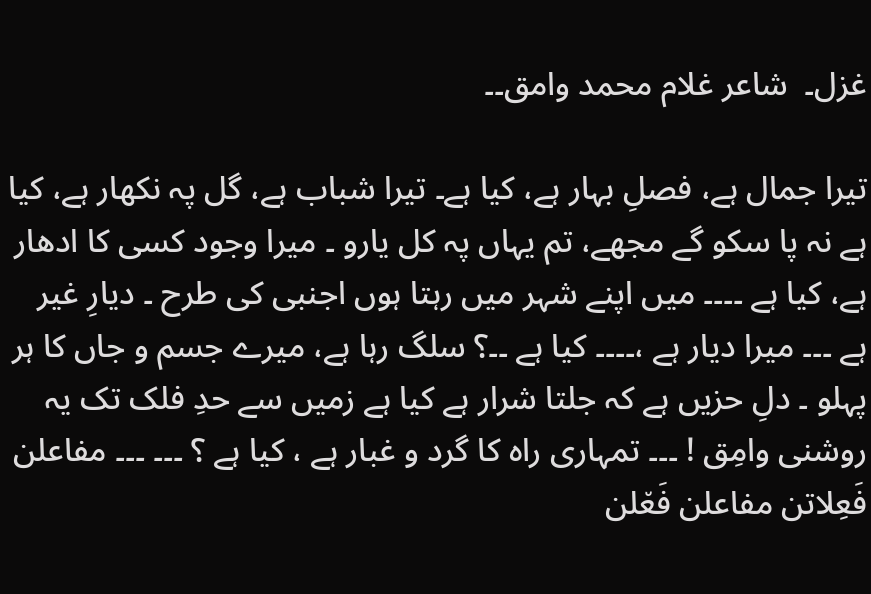غزل۔  شاعر غلام محمد وامق۔۔

تیرا جمال ہے، فصلِ بہار ہے، کیا ہے۔ تیرا شباب ہے، گل پہ نکھار ہے، کیا ہے نہ پا سکو گے مجھے، تم یہاں پہ کل یارو ۔ میرا وجود کسی کا ادھار ہے، کیا ہے ۔۔۔۔ میں اپنے شہر میں رہتا ہوں اجنبی کی طرح ۔ دیارِ غیر ہے ۔۔۔ میرا دیار ہے ،۔۔۔۔ کیا ہے ۔۔؟ سلگ رہا ہے، میرے جسم و جاں کا ہر پہلو ۔ دلِ حزیں ہے کہ جلتا شرار ہے کیا ہے زمیں سے حدِ فلک تک یہ روشنی وامِق ! ۔۔۔ تمہاری راہ کا گرد و غبار ہے ، کیا ہے ؟ ۔۔۔ ۔۔۔ مفاعلن فَعِلاتن مفاعلن فَع٘لن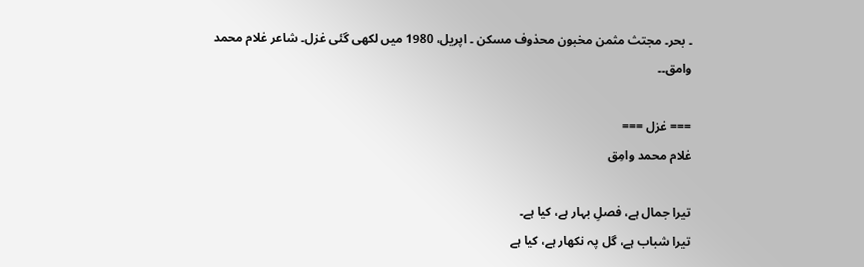۔ بحر۔ مجتث مثمن مخبون محذوف مسکن ۔ اپریل، 1980 میں لکھی گئی غزل۔ شاعر غلام محمد وامق۔۔

=== غزل ===
غلام محمد وامِق

تیرا جمال ہے، فصلِ بہار ہے، کیا ہے۔
تیرا شباب ہے، گل پہ نکھار ہے، کیا ہے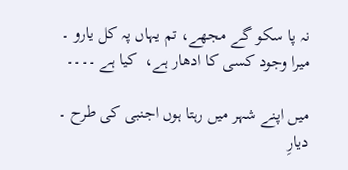نہ پا سکو گے مجھے، تم یہاں پہ کل یارو ۔
میرا وجود کسی کا ادھار ہے،  کیا ہے ۔۔۔۔

میں اپنے شہر میں رہتا ہوں اجنبی کی طرح ۔
دیارِ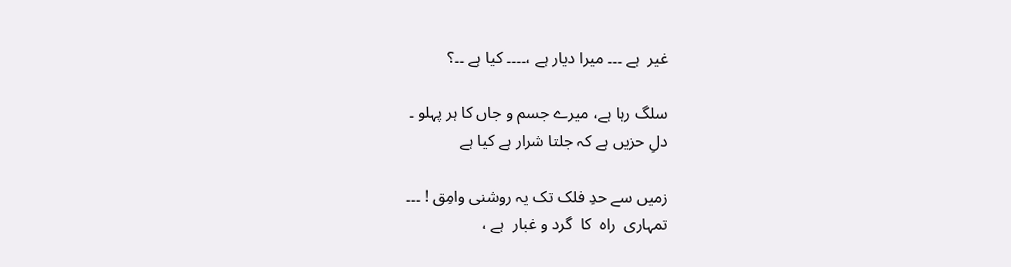غیر  ہے ۔۔۔ میرا دیار ہے ،۔۔۔۔ کیا ہے ۔۔؟

سلگ رہا ہے، میرے جسم و جاں کا ہر پہلو ۔
دلِ حزیں ہے کہ جلتا شرار ہے کیا ہے

زمیں سے حدِ فلک تک یہ روشنی وامِق ! ۔۔۔
تمہاری  راہ  کا  گرد و غبار  ہے ،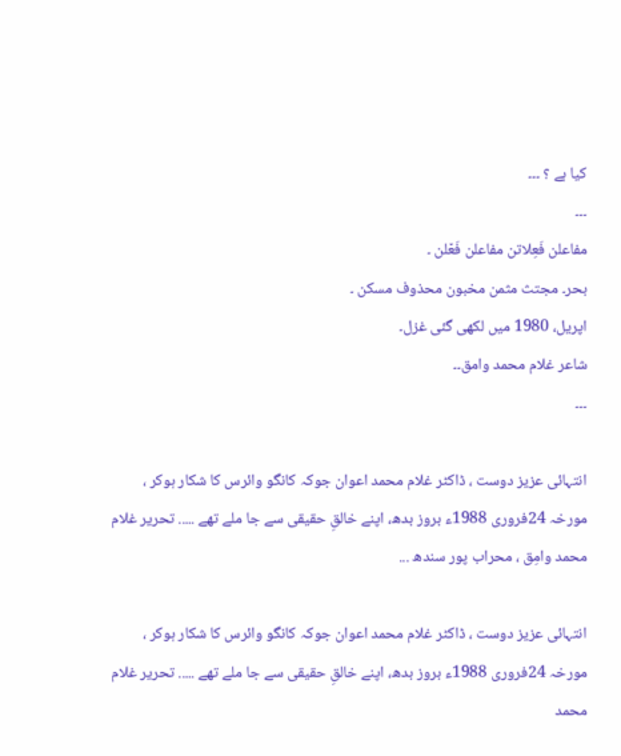کیا ہے ؟ ۔۔۔
۔۔۔
مفاعلن فَعِلاتن مفاعلن فَع٘لن ۔
بحر۔ مجتث مثمن مخبون محذوف مسکن ۔
اپریل، 1980 میں لکھی گئی غزل۔
شاعر غلام محمد وامق۔۔
۔۔۔

انتہائی عزیز دوست ، ڈاکٹر غلام محمد اعوان جوکہ کانگو وائرس کا شکار ہوکر ، مورخہ 24فروری 1988ء بروز بدھ، اپنے خالقِ حقیقی سے جا ملے تھے ..... تحریر غلام محمد وامِق ، محراب پور سندھ ...

انتہائی عزیز دوست ، ڈاکٹر غلام محمد اعوان جوکہ کانگو وائرس کا شکار ہوکر ، مورخہ 24فروری 1988ء بروز بدھ، اپنے خالقِ حقیقی سے جا ملے تھے ..... تحریر غلام محمد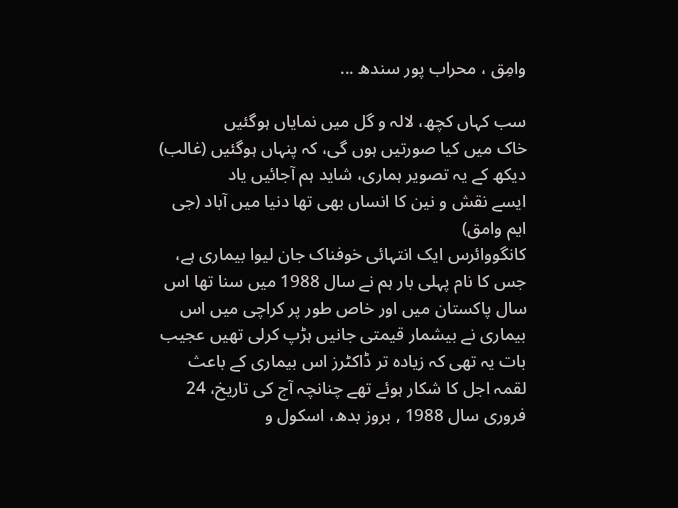وامِق ، محراب پور سندھ ...

سب کہاں کچھ، لالہ و گل میں نمایاں ہوگئیں
خاک میں کیا صورتیں ہوں گی، کہ پنہاں ہوگئیں (غالب)
دیکھ کے یہ تصویر ہماری، شاید ہم آجائیں یاد
ایسے نقش و نین کا انساں بھی تھا دنیا میں آباد (جی ایم وامق)
کانگووائرس ایک انتہائی خوفناک جان لیوا بیماری ہے، جس کا نام پہلی بار ہم نے سال 1988 میں سنا تھا اس سال پاکستان میں اور خاص طور پر کراچی میں اس بیماری نے بیشمار قیمتی جانیں ہڑپ کرلی تھیں عجیب بات یہ تھی کہ زیادہ تر ڈاکٹرز اس بیماری کے باعث لقمہ اجل کا شکار ہوئے تھے چنانچہ آج کی تاریخ، 24 فروری سال 1988 , بروز بدھ، اسکول و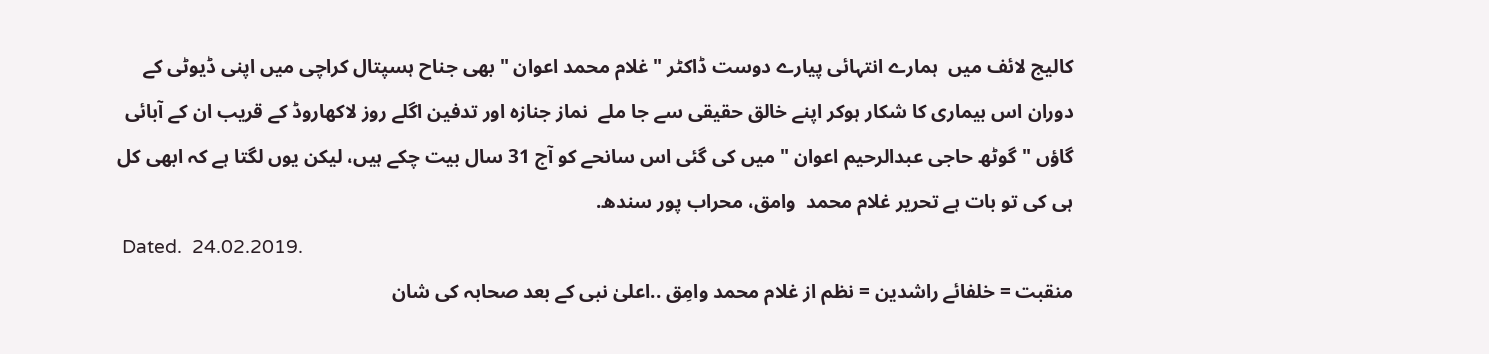کالیج لائف میں  ہمارے انتہائی پیارے دوست ڈاکٹر " غلام محمد اعوان " بھی جناح ہسپتال کراچی میں اپنی ڈیوٹی کے دوران اس بیماری کا شکار ہوکر اپنے خالق حقیقی سے جا ملے  نماز جنازہ اور تدفین اگلے روز لاکھاروڈ کے قریب ان کے آبائی گاؤں "گوٹھ حاجی عبدالرحیم اعوان " میں کی گئی اس سانحے کو آج 31 سال بیت چکے ہیں، لیکن یوں لگتا ہے کہ ابھی کل ہی کی تو بات ہے تحریر غلام محمد  وامق، محراب پور سندھ.
 Dated.  24.02.2019.
منقبت = خلفائے راشدین = نظم از غلام محمد وامِق ..اعلیٰ نبی کے بعد صحابہ کی شان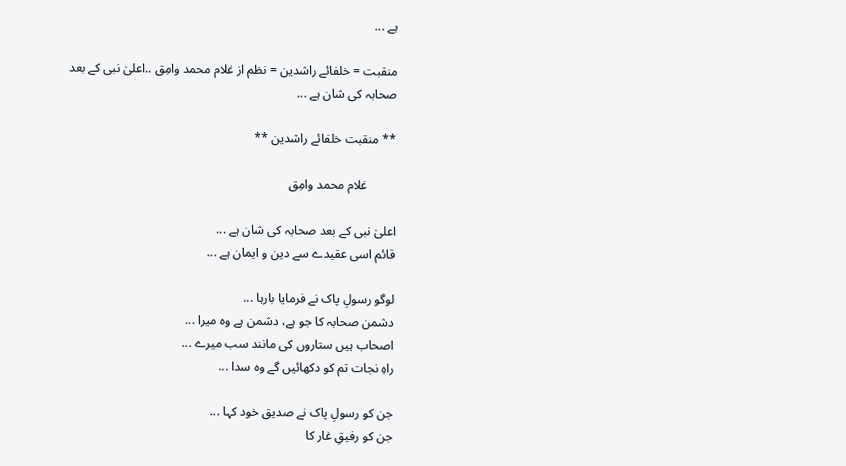ہے ...

منقبت = خلفائے راشدین = نظم از غلام محمد وامِق ..اعلیٰ نبی کے بعد صحابہ کی شان ہے ...

** منقبت خلفائے راشدین **

         غلام محمد وامِق

اعلیٰ نبی کے بعد صحابہ کی شان ہے ...
قائم اسی عقیدے سے دین و ایمان ہے ...

لوگو رسولِ پاک نے فرمایا بارہا ...
دشمن صحابہ کا جو ہے، دشمن ہے وہ میرا ...
اصحاب ہیں ستاروں کی مانند سب میرے ...
راہِ نجات تم کو دکھائیں گے وہ سدا ...

جن کو رسولِ پاک نے صدیق خود کہا ...
جن کو رفیقِ غار کا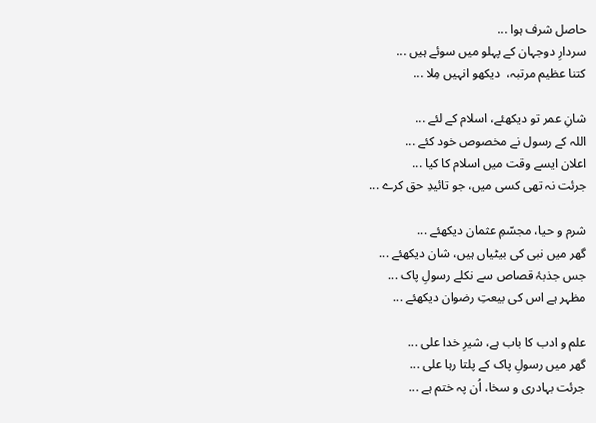حاصل شرف ہوا ...
سردارِ دوجہان کے پہلو میں سوئے ہیں ...
کتنا عظیم مرتبہ،  دیکھو انہیں مِلا ...

شانِ عمر تو دیکھئے، اسلام کے لئے ...
اللہ کے رسول نے مخصوص خود کئے ...
اعلان ایسے وقت میں اسلام کا کیا ...
جرئت نہ تھی کسی میں، جو تائیدِ حق کرے ...

شرم و حیا، مجسّمِ عثمان دیکھئے ...
گھر میں نبی کی بیٹیاں ہیں، شان دیکھئے ...
جس جذبۂ قصاص سے نکلے رسولِ پاک ...
مظہر ہے اس کی بیعتِ رضوان دیکھئے ...

علم و ادب کا باب ہے، شیرِ خدا علی ...
گھر میں رسولِ پاک کے پلتا رہا علی ...
جرئت بہادری و سخا، اُن پہ ختم ہے ...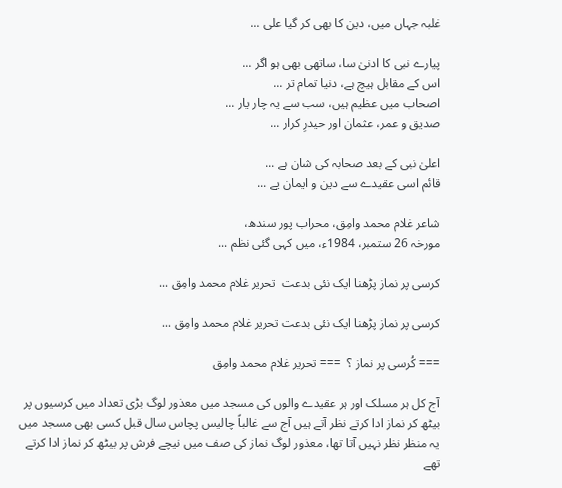غلبہ جہاں میں، دین کا بھی کر گیا علی ...

پیارے نبی کا ادنیٰ سا، ساتھی بھی ہو اگر ...
اس کے مقابل ہیچ ہے، دنیا تمام تر ...
اصحاب میں عظیم ہیں، سب سے یہ چار یار ...
صدیق و عمر، عثمان اور حیدرِ کرار ...

اعلیٰ نبی کے بعد صحابہ کی شان ہے ...
قائم اسی عقیدے سے دین و ایمان یے ...

شاعر غلام محمد وامِق، محراب پور سندھ،
مورخہ 26 ستمبر، 1984ء، میں کہی گئی نظم ...

کرسی پر نماز پڑھنا ایک نئی بدعت  تحریر غلام محمد وامِق ...

کرسی پر نماز پڑھنا ایک نئی بدعت تحریر غلام محمد وامِق ...

=== کُرسی پر نماز ؟  === تحریر غلام محمد وامِق

آج کل ہر مسلک اور ہر عقیدے والوں کی مسجد میں معذور لوگ بڑی تعداد میں کرسیوں پر بیٹھ کر نماز ادا کرتے نظر آتے ہیں آج سے غالباً چالیس پچاس سال قبل کسی بھی مسجد میں یہ منظر نظر نہیں آتا تھا، معذور لوگ نماز کی صف میں نیچے فرش پر بیٹھ کر نماز ادا کرتے تھے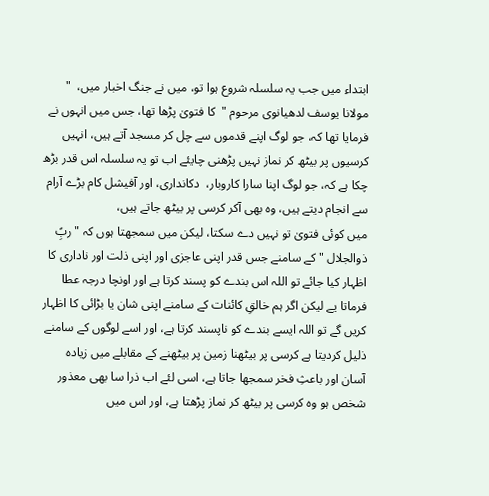ابتداء میں جب یہ سلسلہ شروع ہوا تو، میں نے جنگ اخبار میں،  " مولانا یوسف لدھیانوی مرحوم "  کا فتویٰ پڑھا تھا، جس میں انہوں نے فرمایا تھا کہ، جو لوگ اپنے قدموں سے چل کر مسجد آتے ہیں، انہیں کرسیوں پر بیٹھ کر نماز نہیں پڑھنی چایئے اب تو یہ سلسلہ اس قدر بڑھ چکا ہے کہ، جو لوگ اپنا سارا کاروبار،  دکانداری، اور آفیشل کام بڑے آرام سے انجام دیتے ہیں، وہ بھی آکر کرسی پر بیٹھ جاتے ہیں،
میں کوئی فتویٰ تو نہیں دے سکتا، لیکن میں سمجھتا ہوں کہ " ربًِ ذوالجلال " کے سامنے جس قدر اپنی عاجزی اور اپنی ذلت اور ناداری کا اظہار کیا جائے تو اللہ اس بندے کو پسند کرتا ہے اور اونچا درجہ عطا فرماتا یے لیکن اگر ہم خالقِ کائنات کے سامنے اپنی شان یا بڑائی کا اظہار کریں گے تو اللہ ایسے بندے کو ناپسند کرتا ہے، اور اسے لوگوں کے سامنے ذلیل کردیتا ہے کرسی پر بیٹھنا زمین پر بیٹھنے کے مقابلے میں زیادہ آسان اور باعثِ فخر سمجھا جاتا ہے، اسی لئے اب ذرا سا بھی معذور شخص ہو وہ کرسی پر بیٹھ کر نماز پڑھتا ہے، اور اس میں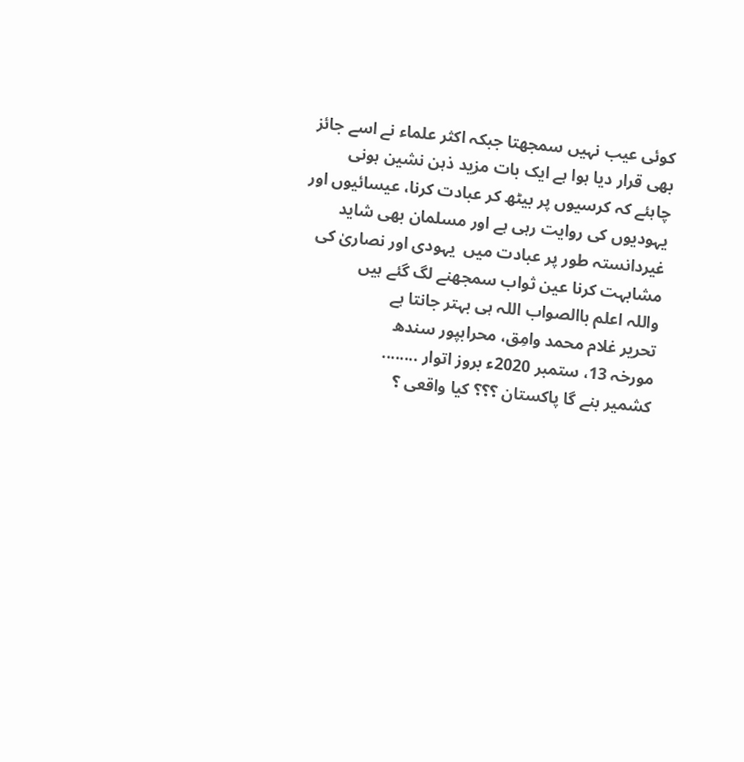کوئی عیب نہیں سمجھتا جبکہ اکثر علماء نے اسے جائز بھی قرار دیا ہوا ہے ایک بات مزید ذہن نشین ہونی چاہئے کہ کرسیوں پر بیٹھ کر عبادت کرنا، عیسائیوں اور یہودیوں کی روایت رہی ہے اور مسلمان بھی شاید غیردانستہ طور پر عبادت میں  یہودی اور نصاریٰ کی مشابہت کرنا عین ثواب سمجھنے لگ گئے ہیں
واللہ اعلم باالصواب اللہ ہی بہتر جانتا ہے
تحریر غلام محمد وامِق، محرابپور سندھ
مورخہ 13، ستمبر 2020ء بروز اتوار ........
کشمیر بنے گا پاکستان ؟؟؟ کیا واقعی ؟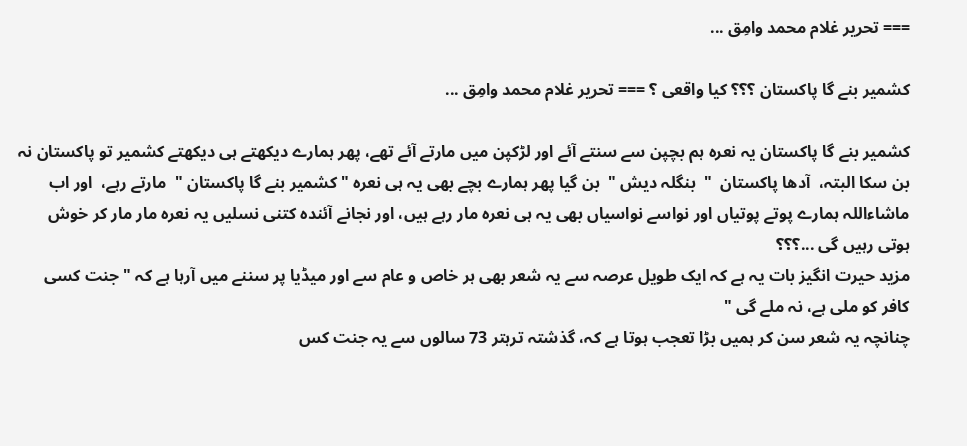=== تحریر غلام محمد وامِق ...

کشمیر بنے گا پاکستان ؟؟؟ کیا واقعی ؟ === تحریر غلام محمد وامِق ...

کشمیر بنے گا پاکستان یہ نعرہ ہم بچپن سے سنتے آئے اور لڑکپن میں مارتے آئے تھے، پھر ہمارے دیکھتے ہی دیکھتے کشمیر تو پاکستان نہ بن سکا البتہ،  آدھا پاکستان  "  بنگلہ دیش "  بن گیا پھر ہمارے بچے بھی یہ ہی نعرہ " کشمیر بنے گا پاکستان "  مارتے رہے،  اور اب ماشاءاللہ ہمارے پوتے پوتیاں اور نواسے نواسیاں بھی یہ ہی نعرہ مار رہے ہیں، اور نجانے آئندہ کتنی نسلیں یہ نعرہ مار مار کر خوش ہوتی رہیں گی ...؟؟؟
مزید حیرت انگیز بات یہ ہے کہ ایک طویل عرصہ سے یہ شعر بھی ہر خاص و عام سے اور میڈیا پر سننے میں آرہا ہے کہ " جنت کسی کافر کو ملی ہے، نہ ملے گی "
چنانچہ یہ شعر سن کر ہمیں بڑا تعجب ہوتا ہے کہ، گذشتہ ترہتر 73 سالوں سے یہ جنت کس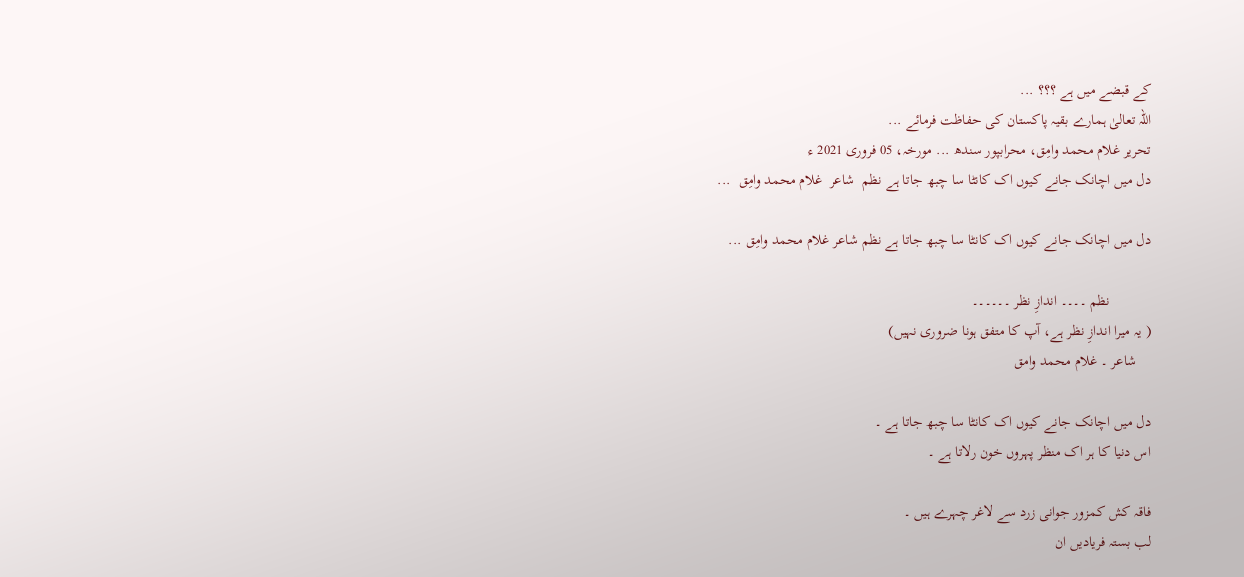کے قبضے میں ہے ؟؟؟ ...
اللہ تعالیٰ ہمارے بقیہ پاکستان کی حفاظت فرمائے ...
تحریر غلام محمد وامِق، محرابپور سندھ ... مورخہ، 05 فروری 2021 ء
دل میں اچانک جانے کیوں اک کانٹا سا چبھ جاتا ہے نظم  شاعر  غلام محمد وامِق  ...

دل میں اچانک جانے کیوں اک کانٹا سا چبھ جاتا ہے نظم شاعر غلام محمد وامِق ...

           نظم ۔۔۔۔ اندازِ نظر ۔۔۔۔۔۔
( یہ میرا اندازِ نظر ہے، آپ کا متفق ہونا ضروری نہیں)
    شاعر ۔ غلام محمد وامق

دل میں اچانک جانے کیوں اک کانٹا سا چبھ جاتا ہے ۔
اس دنیا کا ہر اک منظر پہروں خون رلاتا ہے ۔

فاقہ کش کمزور جوانی زرد سے لاغر چہرے ہیں ۔
لب بستہ فریادیں ان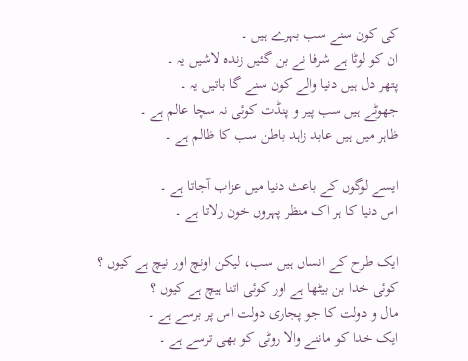کی کون سنے سب بہرے ہیں ۔
ان کو لوٹا ہے شرفا نے بن گئیں زندہ لاشیں یہ ۔
پتھر دل ہیں دنیا والے کون سنے گا باتیں یہ ۔
جھوٹے ہیں سب پیر و پنڈت کوئی نہ سچا عالم ہے ۔
ظاہر میں ہیں عابد زاہد باطن سب کا ظالم ہے ۔

ایسے لوگوں کے باعث دنیا میں عزاب آجاتا ہے ۔
اس دنیا کا ہر اک منظر پہروں خون رلاتا ہے ۔

ایک طرح کے انساں ہیں سب، لیکن اونچ اور نیچ ہے کیوں ؟
کوئی خدا بن بیٹھا ہے اور کوئی اتنا ہیچ ہے کیوں ؟
مال و دولت کا جو پجاری دولت اس پر برسے ہے ۔
ایک خدا کو ماننے والا روٹی کو بھی ترسے ہے ۔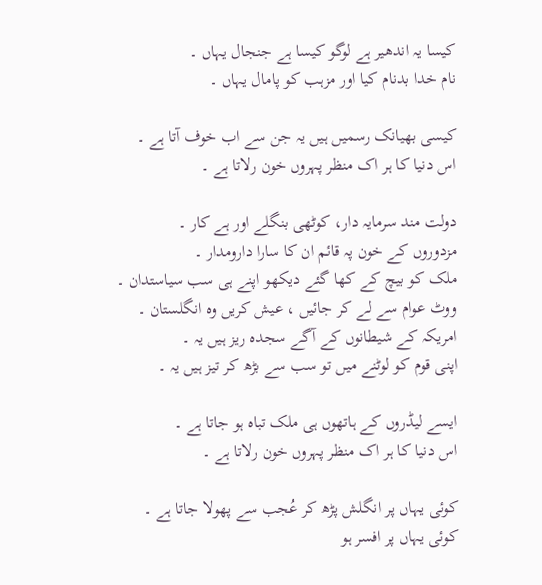کیسا یہ اندھیر ہے لوگو کیسا ہے جنجال یہاں ۔
نام خدا بدنام کیا اور مزہب کو پامال یہاں ۔

کیسی بھیانک رسمیں ہیں یہ جن سے اب خوف آتا ہے ۔
اس دنیا کا ہر اک منظر پہروں خون رلاتا ہے ۔

دولت مند سرمایہ دار، کوٹھی بنگلے اور ہے کار ۔
مزدوروں کے خون پہ قائم ان کا سارا دارومدار ۔
ملک کو بیچ کے کھا گئے دیکھو اپنے ہی سب سیاستدان ۔
ووٹ عوام سے لے کر جائیں ، عیش کریں وہ انگلستان ۔
امریکہ کے شیطانوں کے آگے سجدہ ریز ہیں یہ ۔
اپنی قوم کو لوٹنے میں تو سب سے بڑھ کر تیز ہیں یہ ۔

ایسے لیڈروں کے ہاتھوں ہی ملک تباہ ہو جاتا ہے ۔
اس دنیا کا ہر اک منظر پہروں خون رلاتا ہے ۔

کوئی یہاں پر انگلش پڑھ کر عُجب سے پھولا جاتا ہے ۔
کوئی یہاں پر افسر ہو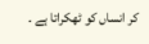کر انساں کو ٹھکراتا ہے ۔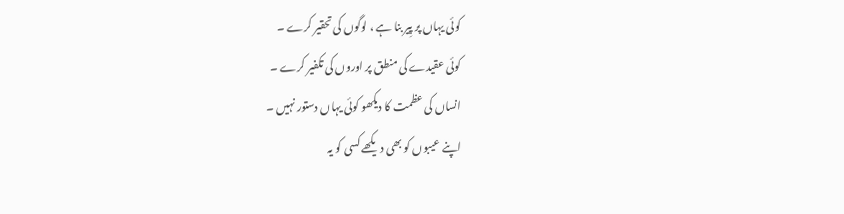کوئی یہاں پر پِیر بنا ہے ، لوگوں کی تحقیر کرے ۔
کوئی عقیدے کی منطق پر اوروں کی تکفیر کرے ۔
انساں کی عظمت کا دیکھو کوئی یہاں دستور نہیں ۔
اپنے عیبوں کو بھی دیکھے کسی کو یہ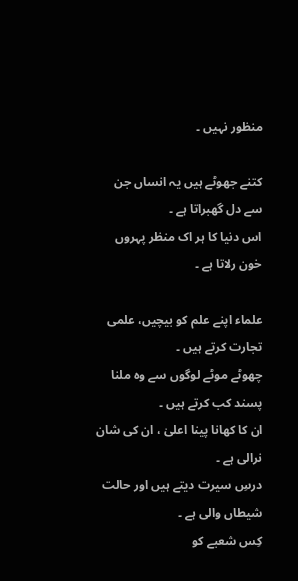منظور نہیں ۔

کتنے جھوٹے ہیں یہ انساں جن سے دل گھبراتا ہے ۔
اس دنیا کا ہر اک منظر پہروں خون رلاتا ہے ۔

علماء اپنے علم کو بیچیں، علمی تجارت کرتے ہیں ۔
چھوٹے موٹے لوگوں سے وہ ملنا پسند کب کرتے ہیں ۔
ان کا کھانا پینا اعلیٰ ، ان کی شان نرالی ہے ۔
درسِ سیرت دیتے ہیں اور حالت شیطاں والی ہے ۔
کِس شعبے کو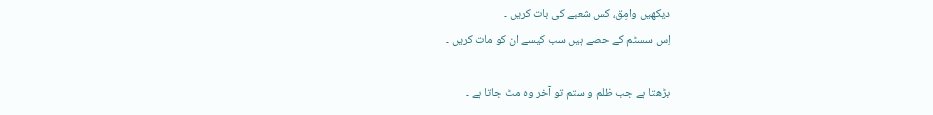دیکھیں وامِق، کس شعبے کی بات کریں ۔
اِس سسٹم کے حصے ہیں سب کیسے ان کو مات کریں ۔

بڑھتا ہے جب ظلم و ستم تو آخر وہ مٹ جاتا ہے ۔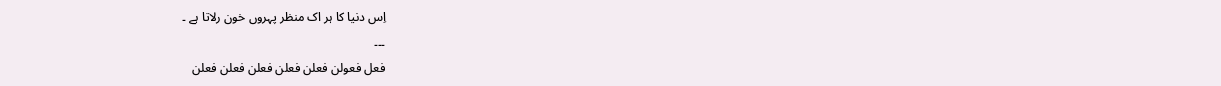اِس دنیا کا ہر اک منظر پہروں خون رلاتا ہے ۔
۔۔۔
فعل فعولن فعلن فعلن فعلن فعلن فعلن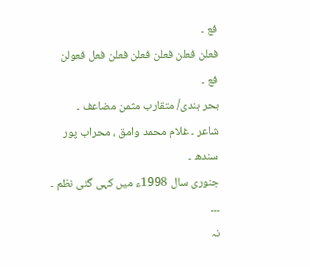فع ۔
فعلن فعلن فعلن فعلن فعلن فعل فعولن فع ۔
بحر ہندی/ متقارب مثمن مضاعف ۔
شاعر ۔ غلام محمد وامق ، محراب پور سندھ ۔
جنوری سال 1998ء میں کہی گئی نظم ۔
۔۔۔
نہ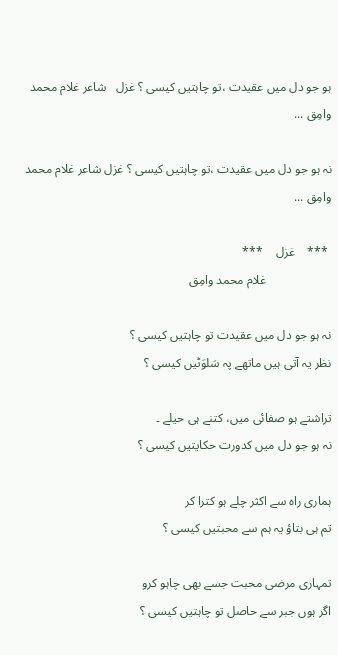ہو جو دل میں عقیدت ،تو چاہتیں کیسی ؟ غزل   شاعر غلام محمد وامِق ...

نہ ہو جو دل میں عقیدت ،تو چاہتیں کیسی ؟ غزل شاعر غلام محمد وامِق ...

 ***    غزل    ***
                     غلام محمد وامِق

نہ ہو جو دل میں عقیدت تو چاہتیں کیسی ؟
نظر یہ آتی ہیں ماتھے پہ سَلوَٹیں کیسی ؟

تراشتے ہو صفائی میں، کتنے ہی حیلے ۔
نہ ہو جو دل میں کدورت حکایتیں کیسی ؟

ہماری راہ سے اکثر چلے ہو کترا کر
تم ہی بتاؤ یہ ہم سے محبتیں کیسی ؟

تمہاری مرضی محبت جسے بھی چاہو کرو
اگر ہوں جبر سے حاصل تو چاہتیں کیسی ؟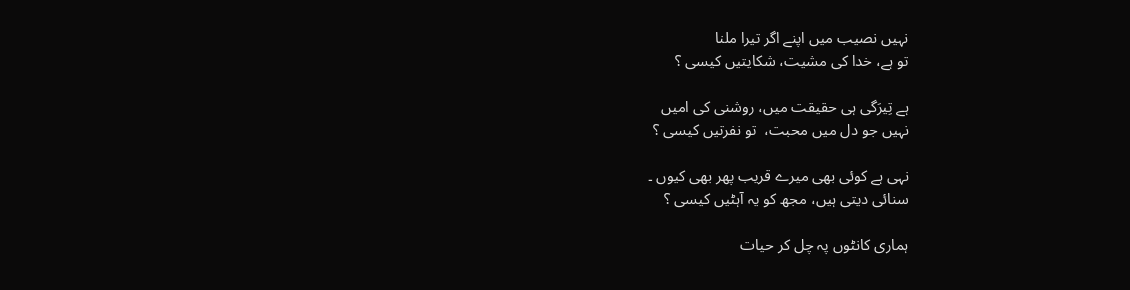نہیں نصیب میں اپنے اگر تیرا ملنا
تو ہے، خدا کی مشیت، شکایتیں کیسی ؟

ہے تِیرَگی ہی حقیقت میں، روشنی کی امیں
نہیں جو دل میں محبت،  تو نفرتیں کیسی ؟

نہی ہے کوئی بھی میرے قریب پھر بھی کیوں ۔
سنائی دیتی ہیں، مجھ کو یہ آہٹیں کیسی ؟

ہماری کانٹوں پہ چل کر حیات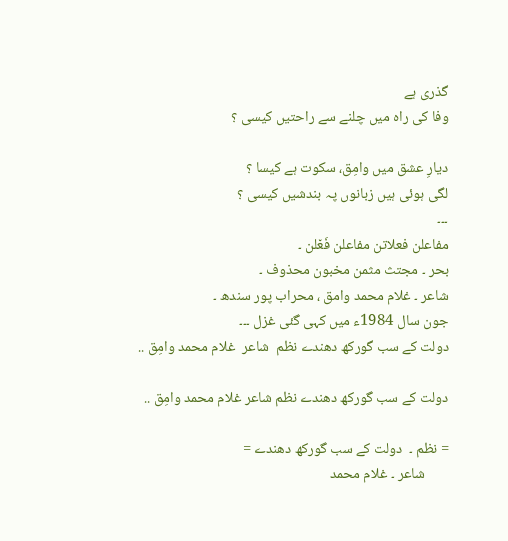گذری ہے
وفا کی راہ میں چلنے سے راحتیں کیسی ؟

دیارِ عشق میں وامِق، سکوت ہے کیسا ؟
لگی ہوئی ہیں زبانوں پہ بندشیں کیسی ؟
۔۔۔
مفاعلن فعلاتن مفاعلن فَع٘لن ۔
بحر ۔ مجتث مثمن مخبون محذوف ۔
شاعر ۔ غلام محمد وامق ، محراب پور سندھ ۔
جون سال 1984ء میں کہی گئی غزل ۔۔۔
دولت کے سب گورکھ دھندے نظم  شاعر  غلام محمد وامِق ..

دولت کے سب گورکھ دھندے نظم شاعر غلام محمد وامِق ..

= نظم ۔  دولت کے سب گورکھ دھندے =
       شاعر ۔ غلام محمد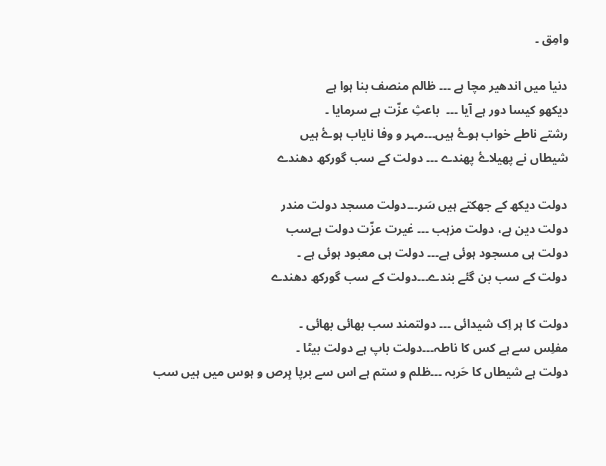وامِق ۔

دنیا میں اندھیر مچا ہے ۔۔۔ ظالم منصف بنا ہوا ہے
دیکھو کیسا دور ہے آیا ۔۔۔  باعثِ عزّت ہے سرمایا ۔
رشتے ناطے خواب ہوۓ ہیں۔۔۔مہر و وفا نایاب ہوۓ ہیں
شیطاں نے پھیلاۓ پھندے ۔۔۔ دولت کے سب گورکھ دھندے

دولت دیکھ کے جھکتے ہیں سَر۔۔۔دولت مسجد دولت مندر
دولت دین ہے، دولت مزہب ۔۔۔ غیرت عزّت دولت ہےسب
دولت ہی مسجود ہوئی ہے۔۔۔ دولت ہی معبود ہوئی ہے ۔
دولت کے سب بن گئے بندے۔۔۔دولت کے سب گورکھ دھندے

دولت کا ہر اِک شیدائی ۔۔۔ دولتمند سب بھائی بھائی ۔
مفلِس سے ہے کس کا ناطہ۔۔۔دولت باپ ہے دولت بیٹا ۔
دولت ہے شیطاں کا حَربہ ۔۔۔ظلم و ستم ہے اس سے برپا ہِرص و ہوس میں ہیں سب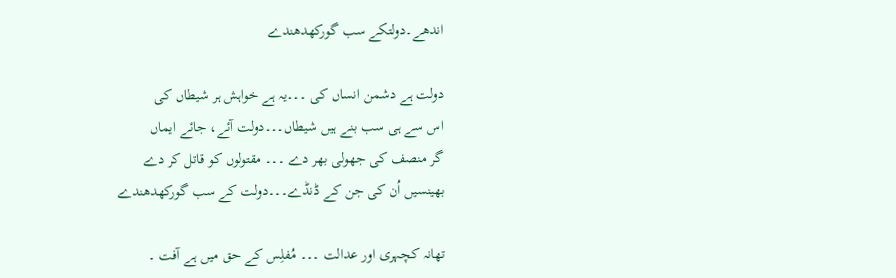اندھے۔دولتکے سب گورکھدھندے

دولت ہے دشمن انساں کی ۔۔۔یہ ہے خواہش ہر شیطاں کی
اس سے ہی سب بنے ہیں شیطاں۔۔۔دولت آئے، جائے ایماں
گر منصف کی جھولی بھر دے ۔۔۔ مقتولوں کو قاتل کر دے
بھینسیں اُن کی جن کے ڈنڈے۔۔۔دولت کے سب گورکھدھندے

تھانہ کچہری اور عدالت ۔۔۔ مُفلِس کے حق میں ہے آفت ۔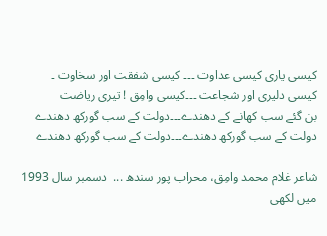کیسی یاری کیسی عداوت ۔۔۔ کیسی شفقت اور سخاوت ۔
کیسی دلیری اور شجاعت ۔۔۔کیسی وامِق ! تیری ریاضت
بن گئے سب کھانے کے دھندے۔۔۔دولت کے سب گورکھ دھندے
دولت کے سب گورکھ دھندے۔۔۔دولت کے سب گورکھ دھندے

شاعر غلام محمد وامِق، محراب پور سندھ ...  دسمبر سال 1993 میں لکھی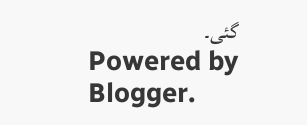گئی۔
Powered by Blogger.